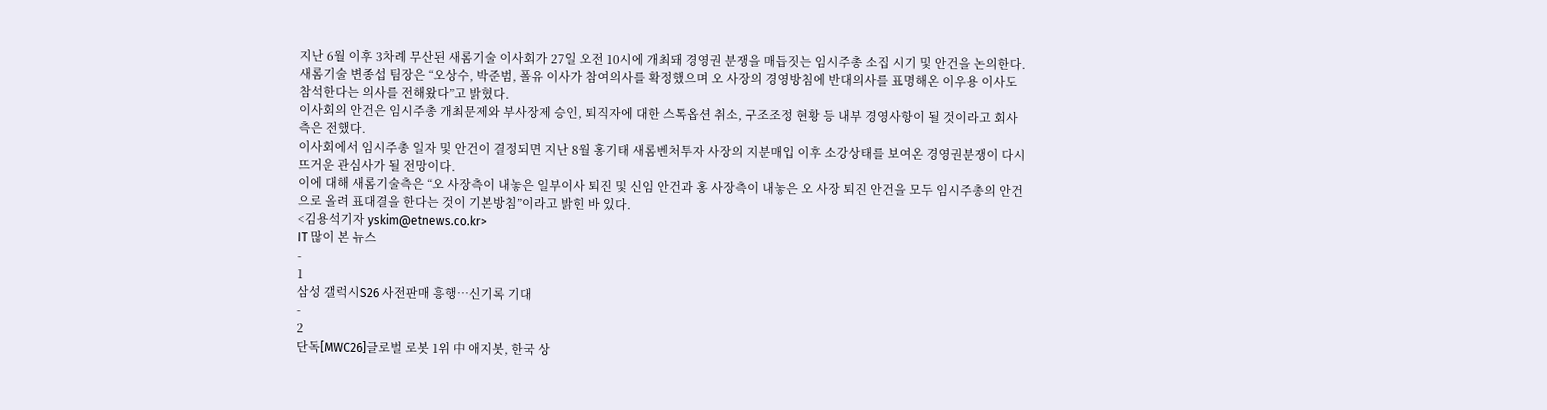지난 6월 이후 3차례 무산된 새롬기술 이사회가 27일 오전 10시에 개최돼 경영권 분쟁을 매듭짓는 임시주총 소집 시기 및 안건을 논의한다.
새롬기술 변종섭 팀장은 “오상수, 박준범, 폴유 이사가 참여의사를 확정했으며 오 사장의 경영방침에 반대의사를 표명해온 이우용 이사도 참석한다는 의사를 전해왔다”고 밝혔다.
이사회의 안건은 임시주총 개최문제와 부사장제 승인, 퇴직자에 대한 스톡옵션 취소, 구조조정 현황 등 내부 경영사항이 될 것이라고 회사측은 전했다.
이사회에서 임시주총 일자 및 안건이 결정되면 지난 8월 홍기태 새롬벤처투자 사장의 지분매입 이후 소강상태를 보여온 경영권분쟁이 다시 뜨거운 관심사가 될 전망이다.
이에 대해 새롬기술측은 “오 사장측이 내놓은 일부이사 퇴진 및 신임 안건과 홍 사장측이 내놓은 오 사장 퇴진 안건을 모두 임시주총의 안건으로 올려 표대결을 한다는 것이 기본방침”이라고 밝힌 바 있다.
<김용석기자 yskim@etnews.co.kr>
IT 많이 본 뉴스
-
1
삼성 갤럭시S26 사전판매 흥행…신기록 기대
-
2
단독[MWC26]글로벌 로봇 1위 中 애지봇, 한국 상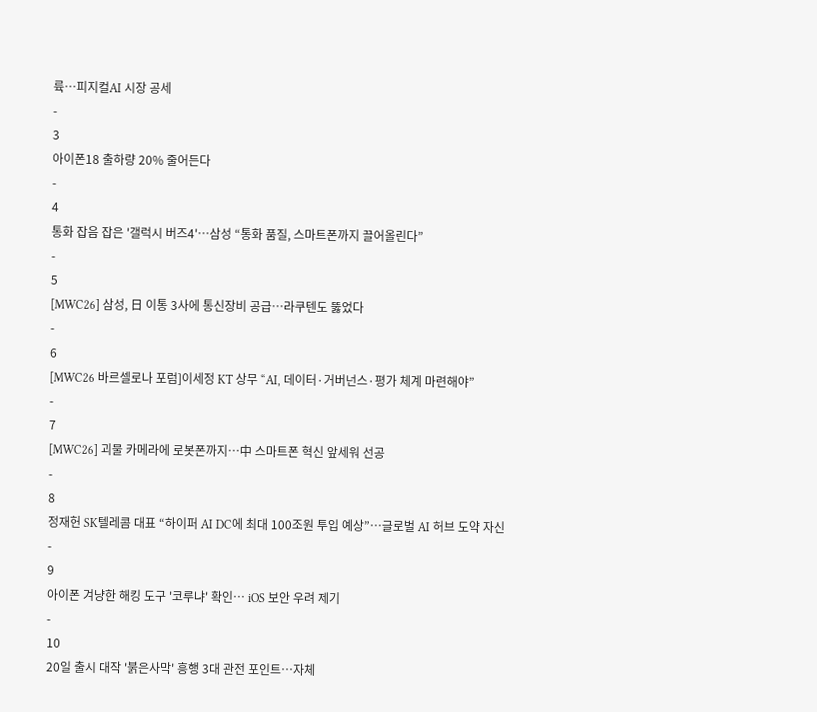륙…피지컬AI 시장 공세
-
3
아이폰18 출하량 20% 줄어든다
-
4
통화 잡음 잡은 '갤럭시 버즈4'…삼성 “통화 품질, 스마트폰까지 끌어올린다”
-
5
[MWC26] 삼성, 日 이통 3사에 통신장비 공급…라쿠텐도 뚫었다
-
6
[MWC26 바르셀로나 포럼]이세정 KT 상무 “AI, 데이터·거버넌스·평가 체계 마련해야”
-
7
[MWC26] 괴물 카메라에 로봇폰까지…中 스마트폰 혁신 앞세워 선공
-
8
정재헌 SK텔레콤 대표 “하이퍼 AI DC에 최대 100조원 투입 예상”…글로벌 AI 허브 도약 자신
-
9
아이폰 겨냥한 해킹 도구 '코루냐' 확인… iOS 보안 우려 제기
-
10
20일 출시 대작 '붉은사막' 흥행 3대 관전 포인트…자체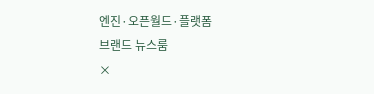엔진·오픈월드·플랫폼
브랜드 뉴스룸
×